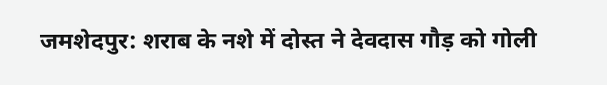जमशेदपुर: शराब के नशे में दोस्त ने देवदास गौड़ को गोली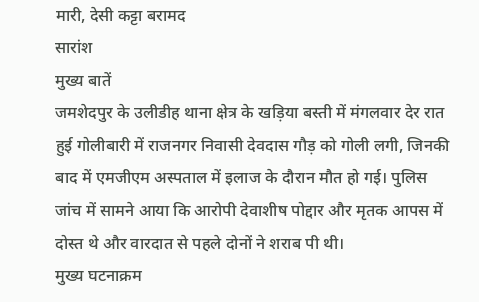मारी, देसी कट्टा बरामद
सारांश
मुख्य बातें
जमशेदपुर के उलीडीह थाना क्षेत्र के खड़िया बस्ती में मंगलवार देर रात हुई गोलीबारी में राजनगर निवासी देवदास गौड़ को गोली लगी, जिनकी बाद में एमजीएम अस्पताल में इलाज के दौरान मौत हो गई। पुलिस जांच में सामने आया कि आरोपी देवाशीष पोद्दार और मृतक आपस में दोस्त थे और वारदात से पहले दोनों ने शराब पी थी।
मुख्य घटनाक्रम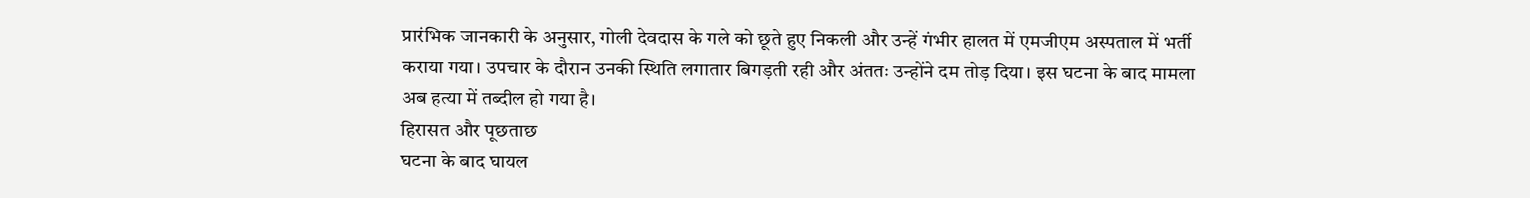प्रारंभिक जानकारी के अनुसार, गोली देवदास के गले को छूते हुए निकली और उन्हें गंभीर हालत में एमजीएम अस्पताल में भर्ती कराया गया। उपचार के दौरान उनकी स्थिति लगातार बिगड़ती रही और अंततः उन्होंने दम तोड़ दिया। इस घटना के बाद मामला अब हत्या में तब्दील हो गया है।
हिरासत और पूछताछ
घटना के बाद घायल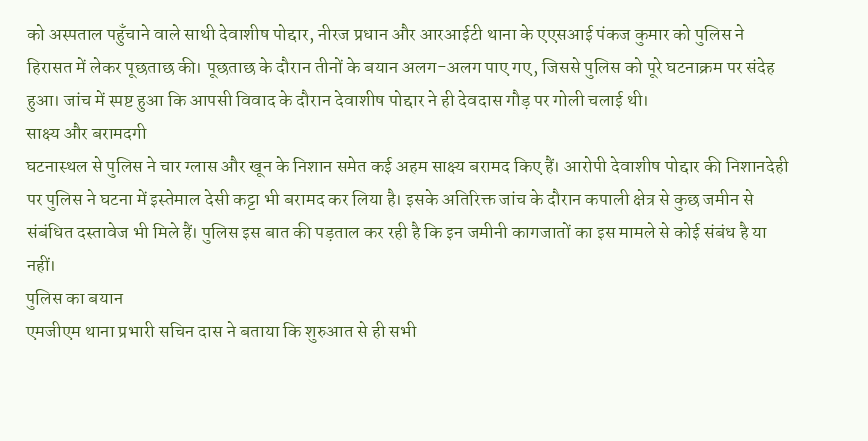को अस्पताल पहुँचाने वाले साथी देवाशीष पोद्दार, नीरज प्रधान और आरआईटी थाना के एएसआई पंकज कुमार को पुलिस ने हिरासत में लेकर पूछताछ की। पूछताछ के दौरान तीनों के बयान अलग-अलग पाए गए, जिससे पुलिस को पूरे घटनाक्रम पर संदेह हुआ। जांच में स्पष्ट हुआ कि आपसी विवाद के दौरान देवाशीष पोद्दार ने ही देवदास गौड़ पर गोली चलाई थी।
साक्ष्य और बरामदगी
घटनास्थल से पुलिस ने चार ग्लास और खून के निशान समेत कई अहम साक्ष्य बरामद किए हैं। आरोपी देवाशीष पोद्दार की निशानदेही पर पुलिस ने घटना में इस्तेमाल देसी कट्टा भी बरामद कर लिया है। इसके अतिरिक्त जांच के दौरान कपाली क्षेत्र से कुछ जमीन से संबंधित दस्तावेज भी मिले हैं। पुलिस इस बात की पड़ताल कर रही है कि इन जमीनी कागजातों का इस मामले से कोई संबंध है या नहीं।
पुलिस का बयान
एमजीएम थाना प्रभारी सचिन दास ने बताया कि शुरुआत से ही सभी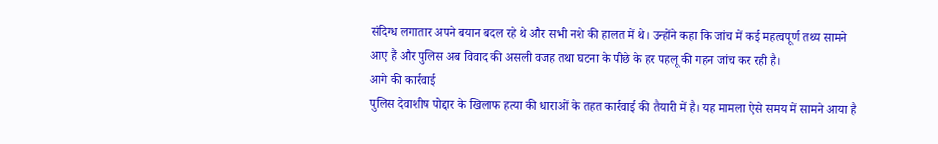संदिग्ध लगातार अपने बयान बदल रहे थे और सभी नशे की हालत में थे। उन्होंने कहा कि जांच में कई महत्वपूर्ण तथ्य सामने आए हैं और पुलिस अब विवाद की असली वजह तथा घटना के पीछे के हर पहलू की गहन जांच कर रही है।
आगे की कार्रवाई
पुलिस देवाशीष पोद्दार के खिलाफ हत्या की धाराओं के तहत कार्रवाई की तैयारी में है। यह मामला ऐसे समय में सामने आया है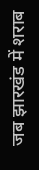जब झारखंड में शराब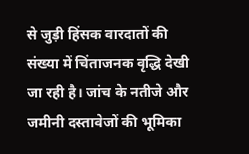से जुड़ी हिंसक वारदातों की संख्या में चिंताजनक वृद्धि देखी जा रही है। जांच के नतीजे और जमीनी दस्तावेजों की भूमिका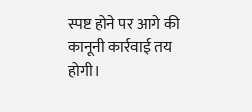स्पष्ट होने पर आगे की कानूनी कार्रवाई तय होगी।